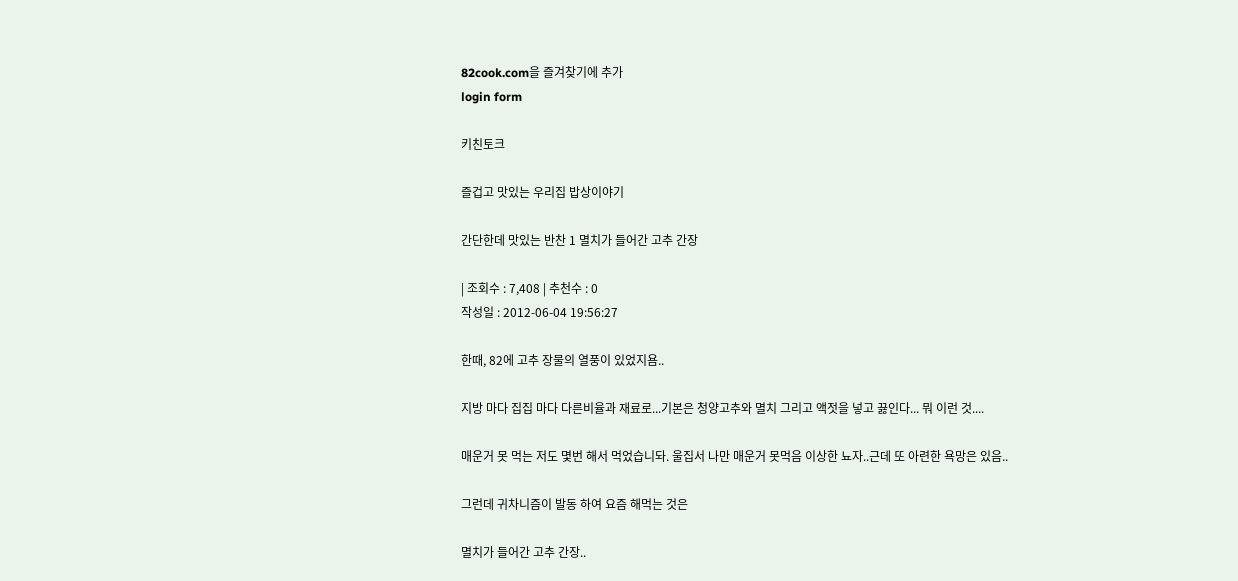82cook.com을 즐겨찾기에 추가
login form

키친토크

즐겁고 맛있는 우리집 밥상이야기

간단한데 맛있는 반찬 1 멸치가 들어간 고추 간장

| 조회수 : 7,408 | 추천수 : 0
작성일 : 2012-06-04 19:56:27

한때, 82에 고추 장물의 열풍이 있었지욤..

지방 마다 집집 마다 다른비율과 재료로...기본은 청양고추와 멸치 그리고 액젓을 넣고 끓인다... 뭐 이런 것....

매운거 못 먹는 저도 몇번 해서 먹었습니돠. 울집서 나만 매운거 못먹음 이상한 뇨자..근데 또 아련한 욕망은 있음..

그런데 귀차니즘이 발동 하여 요즘 해먹는 것은

멸치가 들어간 고추 간장..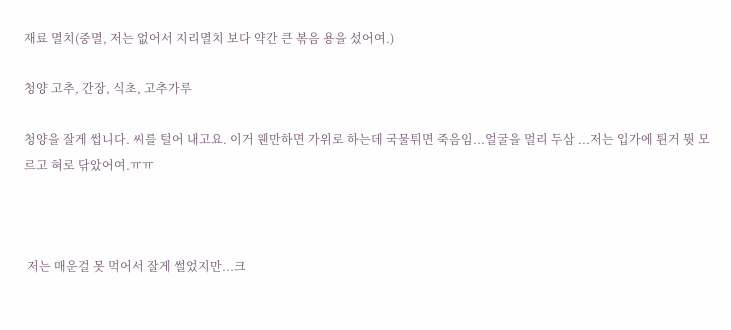재료 멸치(중멸, 저는 없어서 지리멸치 보다 약간 큰 볶음 용을 섰어여.)

청양 고추, 간장, 식초, 고추가루

청양을 잘게 썹니다. 씨를 털어 내고요. 이거 웬만하면 가위로 하는데 국물튀면 죽음임...얼굴을 멀리 두삼 ...저는 입가에 튄거 뭣 모르고 혀로 닦았어여.ㅠㅠ



 저는 매운걸 못 먹어서 잘게 썰었지만...크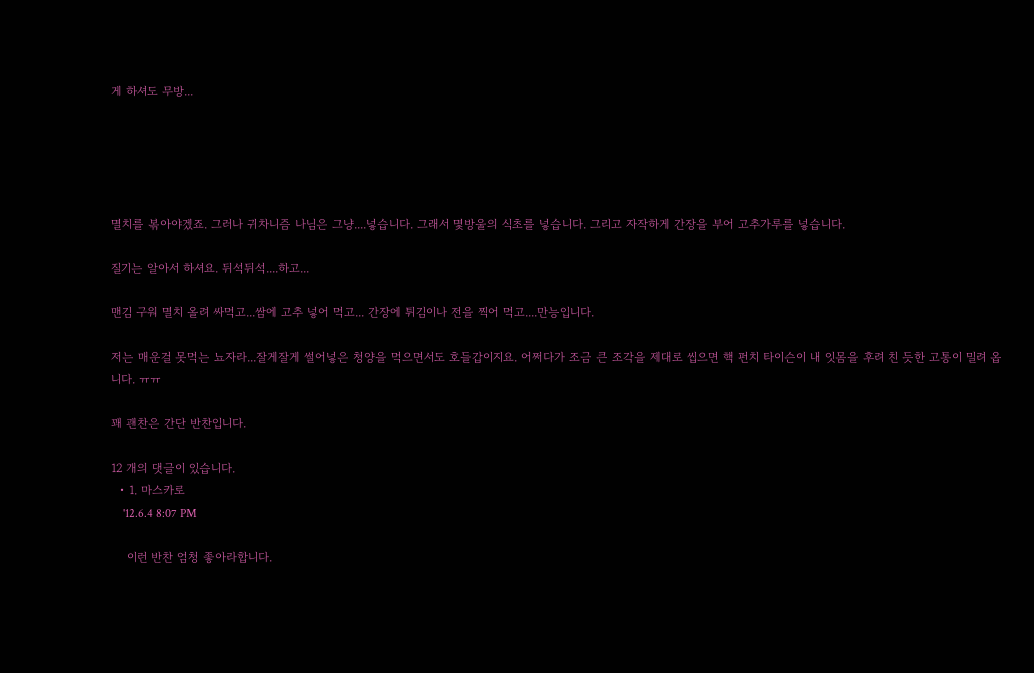게 하셔도 무방...





멸치를 볶아야겠죠. 그러나 귀차니즘 나님은 그냥....넣습니다. 그래서 몇방울의 식초를 넣습니다. 그리고 자작하게 간장을 부어 고추가루를 넣습니다.

질기는 알아서 하셔요. 뒤석뒤석....하고...

맨김 구워 멸치 올려 싸먹고...쌈에 고추 넣어 먹고... 간장에 튀김이나 전을 찍어 먹고....만능입니다.

저는 매운걸 못먹는 뇨자라...잘게잘게 썰어넣은 청양을 먹으면서도 호들갑이지요. 어쩌다가 조금 큰 조각을 제대로 씹으면 핵 펀치 타이슨이 내 잇몸을 후려 친 듯한 고통이 밀려 옵니다. ㅠㅠ

꽤 괜찬은 간단 반찬입니다.

12 개의 댓글이 있습니다.
  • 1. 마스카로
    '12.6.4 8:07 PM

    이런 반찬 엄청 좋아라합니다.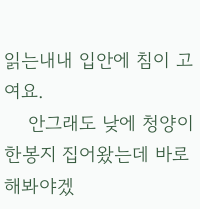읽는내내 입안에 침이 고여요.
    안그래도 낮에 청양이 한봉지 집어왔는데 바로 해봐야겠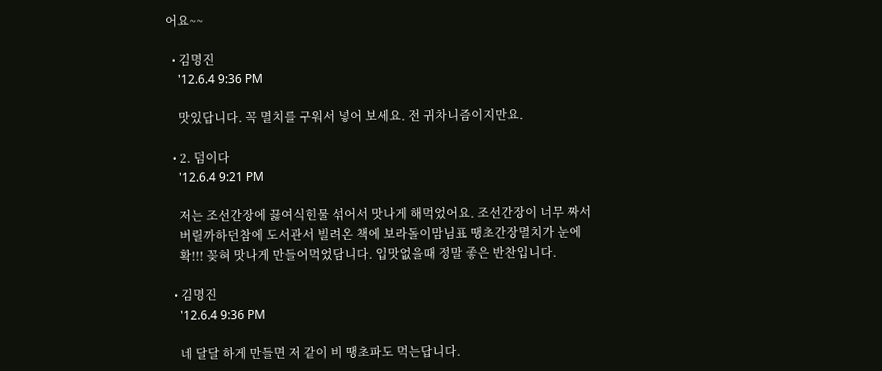어요~~

  • 김명진
    '12.6.4 9:36 PM

    맛있답니다. 꼭 멸치를 구워서 넣어 보세요. 전 귀차니즘이지만요.

  • 2. 덤이다
    '12.6.4 9:21 PM

    저는 조선간장에 끓여식힌물 섞어서 맛나게 해먹었어요. 조선간장이 너무 짜서
    버릴까하던참에 도서관서 빌려온 책에 보라돌이맘님표 땡초간장멸치가 눈에
    확!!! 꽂혀 맛나게 만들어먹었담니다. 입맛없을때 정말 좋은 반찬입니다.

  • 김명진
    '12.6.4 9:36 PM

    네 달달 하게 만들면 저 같이 비 땡초파도 먹는답니다.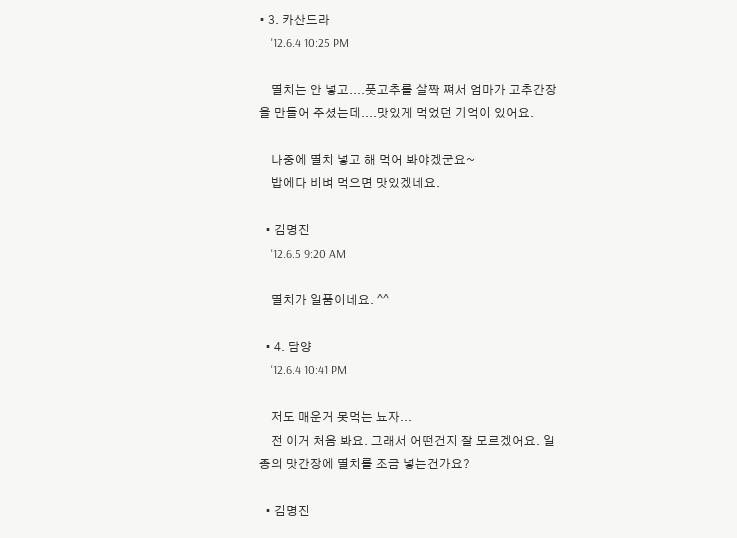• 3. 카산드라
    '12.6.4 10:25 PM

    멸치는 안 넣고....풋고추를 살짝 쪄서 엄마가 고추간장을 만들어 주셨는데....맛있게 먹었던 기억이 있어요.

    나중에 멸치 넣고 해 먹어 봐야겠군요~
    밥에다 비벼 먹으면 맛있겠네요.

  • 김명진
    '12.6.5 9:20 AM

    멸치가 일품이네요. ^^

  • 4. 담양
    '12.6.4 10:41 PM

    저도 매운거 못먹는 뇨자...
    전 이거 처음 봐요. 그래서 어떤건지 잘 모르겠어요. 일종의 맛간장에 멸치를 조금 넣는건가요?

  • 김명진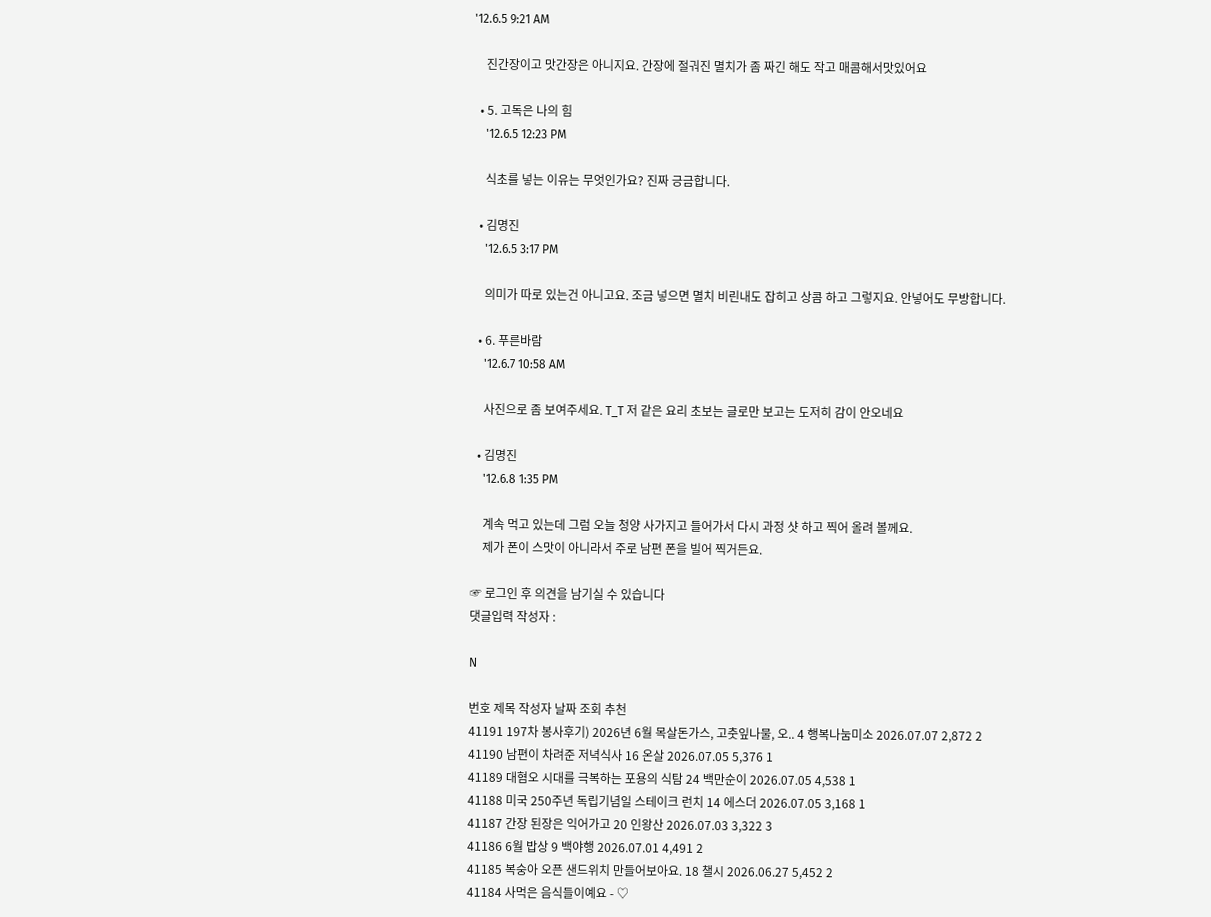'12.6.5 9:21 AM

    진간장이고 맛간장은 아니지요. 간장에 절궈진 멸치가 좀 짜긴 해도 작고 매콤해서맛있어요

  • 5. 고독은 나의 힘
    '12.6.5 12:23 PM

    식초를 넣는 이유는 무엇인가요? 진짜 긍금합니다.

  • 김명진
    '12.6.5 3:17 PM

    의미가 따로 있는건 아니고요. 조금 넣으면 멸치 비린내도 잡히고 상콤 하고 그렇지요. 안넣어도 무방합니다.

  • 6. 푸른바람
    '12.6.7 10:58 AM

    사진으로 좀 보여주세요. T_T 저 같은 요리 초보는 글로만 보고는 도저히 감이 안오네요

  • 김명진
    '12.6.8 1:35 PM

    계속 먹고 있는데 그럼 오늘 청양 사가지고 들어가서 다시 과정 샷 하고 찍어 올려 볼께요.
    제가 폰이 스맛이 아니라서 주로 남편 폰을 빌어 찍거든요.

☞ 로그인 후 의견을 남기실 수 있습니다
댓글입력 작성자 :

N

번호 제목 작성자 날짜 조회 추천
41191 197차 봉사후기) 2026년 6월 목살돈가스, 고춧잎나물, 오.. 4 행복나눔미소 2026.07.07 2,872 2
41190 남편이 차려준 저녁식사 16 온살 2026.07.05 5,376 1
41189 대혐오 시대를 극복하는 포용의 식탐 24 백만순이 2026.07.05 4,538 1
41188 미국 250주년 독립기념일 스테이크 런치 14 에스더 2026.07.05 3,168 1
41187 간장 된장은 익어가고 20 인왕산 2026.07.03 3,322 3
41186 6월 밥상 9 백야행 2026.07.01 4,491 2
41185 복숭아 오픈 샌드위치 만들어보아요. 18 챌시 2026.06.27 5,452 2
41184 사먹은 음식들이예요 - ♡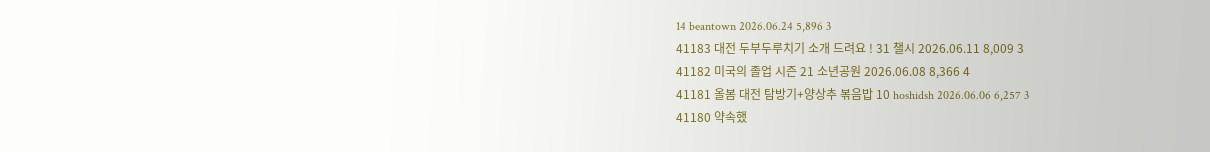14 beantown 2026.06.24 5,896 3
41183 대전 두부두루치기 소개 드려요 ! 31 챌시 2026.06.11 8,009 3
41182 미국의 졸업 시즌 21 소년공원 2026.06.08 8,366 4
41181 올봄 대전 탐방기+양상추 볶음밥 10 hoshidsh 2026.06.06 6,257 3
41180 약속했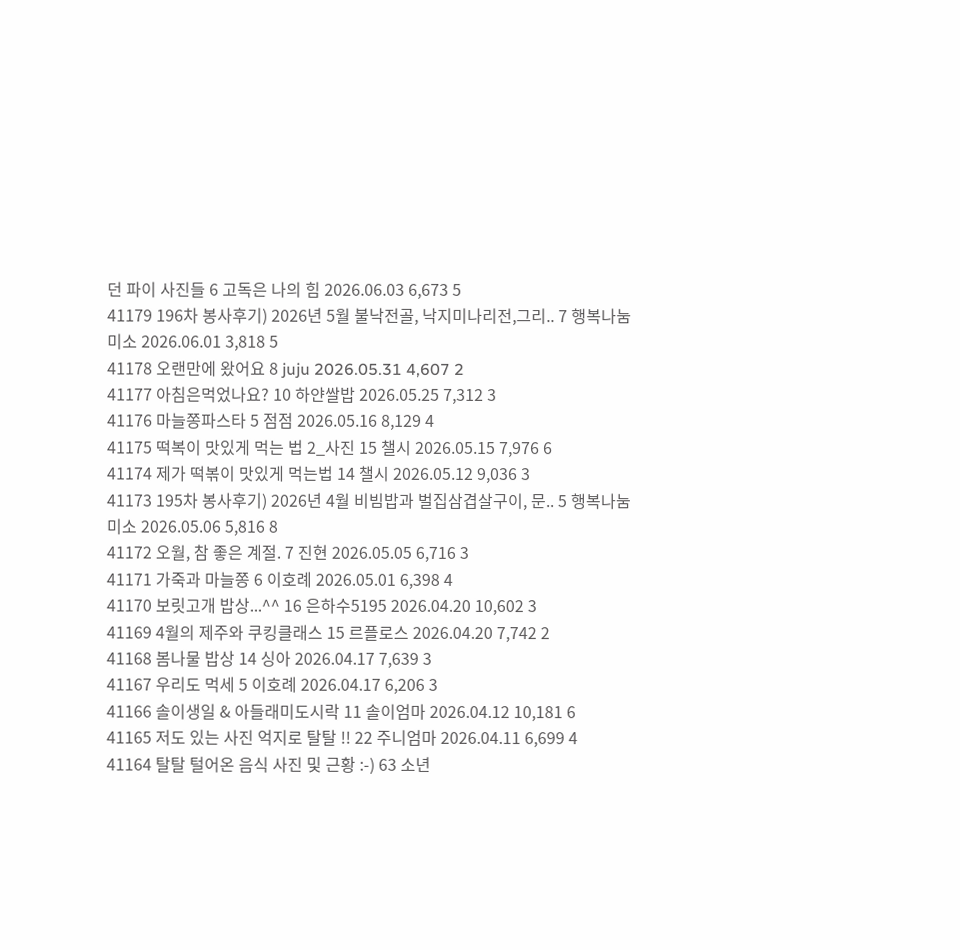던 파이 사진들 6 고독은 나의 힘 2026.06.03 6,673 5
41179 196차 봉사후기) 2026년 5월 불낙전골, 낙지미나리전,그리.. 7 행복나눔미소 2026.06.01 3,818 5
41178 오랜만에 왔어요 8 juju 2026.05.31 4,607 2
41177 아침은먹었나요? 10 하얀쌀밥 2026.05.25 7,312 3
41176 마늘쫑파스타 5 점점 2026.05.16 8,129 4
41175 떡복이 맛있게 먹는 법 2_사진 15 챌시 2026.05.15 7,976 6
41174 제가 떡볶이 맛있게 먹는법 14 챌시 2026.05.12 9,036 3
41173 195차 봉사후기) 2026년 4월 비빔밥과 벌집삼겹살구이, 문.. 5 행복나눔미소 2026.05.06 5,816 8
41172 오월, 참 좋은 계절. 7 진현 2026.05.05 6,716 3
41171 가죽과 마늘쫑 6 이호례 2026.05.01 6,398 4
41170 보릿고개 밥상...^^ 16 은하수5195 2026.04.20 10,602 3
41169 4월의 제주와 쿠킹클래스 15 르플로스 2026.04.20 7,742 2
41168 봄나물 밥상 14 싱아 2026.04.17 7,639 3
41167 우리도 먹세 5 이호례 2026.04.17 6,206 3
41166 솔이생일 & 아들래미도시락 11 솔이엄마 2026.04.12 10,181 6
41165 저도 있는 사진 억지로 탈탈 !! 22 주니엄마 2026.04.11 6,699 4
41164 탈탈 털어온 음식 사진 및 근황 :-) 63 소년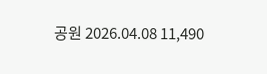공원 2026.04.08 11,490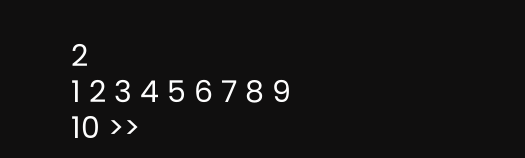2
1 2 3 4 5 6 7 8 9 10 >>